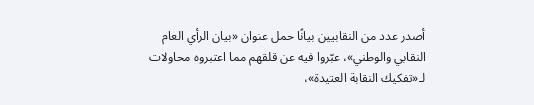أصدر عدد من النقابيين بيانًا حمل عنوان «بيان الرأي العام النقابي والوطني»، عبّروا فيه عن قلقهم مما اعتبروه محاولات لـ«تفكيك النقابة العتيدة»،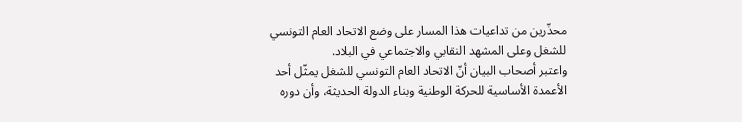محذّرين من تداعيات هذا المسار على وضع الاتحاد العام التونسي للشغل وعلى المشهد النقابي والاجتماعي في البلاد.
واعتبر أصحاب البيان أنّ الاتحاد العام التونسي للشغل يمثّل أحد الأعمدة الأساسية للحركة الوطنية وبناء الدولة الحديثة، وأن دوره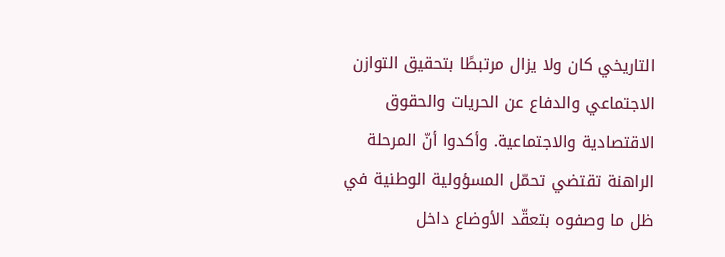التاريخي كان ولا يزال مرتبطًا بتحقيق التوازن الاجتماعي والدفاع عن الحريات والحقوق الاقتصادية والاجتماعية. وأكدوا أنّ المرحلة الراهنة تقتضي تحمّل المسؤولية الوطنية في ظل ما وصفوه بتعقّد الأوضاع داخل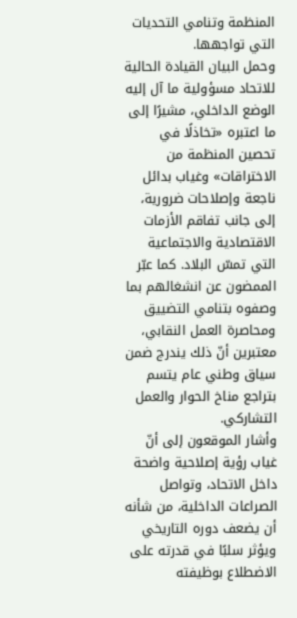المنظمة وتنامي التحديات التي تواجهها.
وحمل البيان القيادة الحالية للاتحاد مسؤولية ما آل إليه الوضع الداخلي، مشيرًا إلى ما اعتبره «تخاذلًا في تحصين المنظمة من الاختراقات» وغياب بدائل ناجعة وإصلاحات ضرورية، إلى جانب تفاقم الأزمات الاقتصادية والاجتماعية التي تمسّ البلاد. كما عبّر الممضون عن انشغالهم بما وصفوه بتنامي التضييق ومحاصرة العمل النقابي، معتبرين أنّ ذلك يندرج ضمن سياق وطني عام يتسم بتراجع مناخ الحوار والعمل التشاركي.
وأشار الموقعون إلى أنّ غياب رؤية إصلاحية واضحة داخل الاتحاد، وتواصل الصراعات الداخلية، من شأنه أن يضعف دوره التاريخي ويؤثر سلبًا في قدرته على الاضطلاع بوظيفته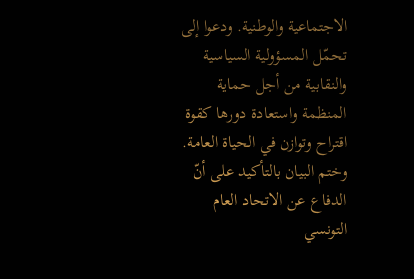الاجتماعية والوطنية. ودعوا إلى تحمّل المسؤولية السياسية والنقابية من أجل حماية المنظمة واستعادة دورها كقوة اقتراح وتوازن في الحياة العامة.
وختم البيان بالتأكيد على أنّ الدفاع عن الاتحاد العام التونسي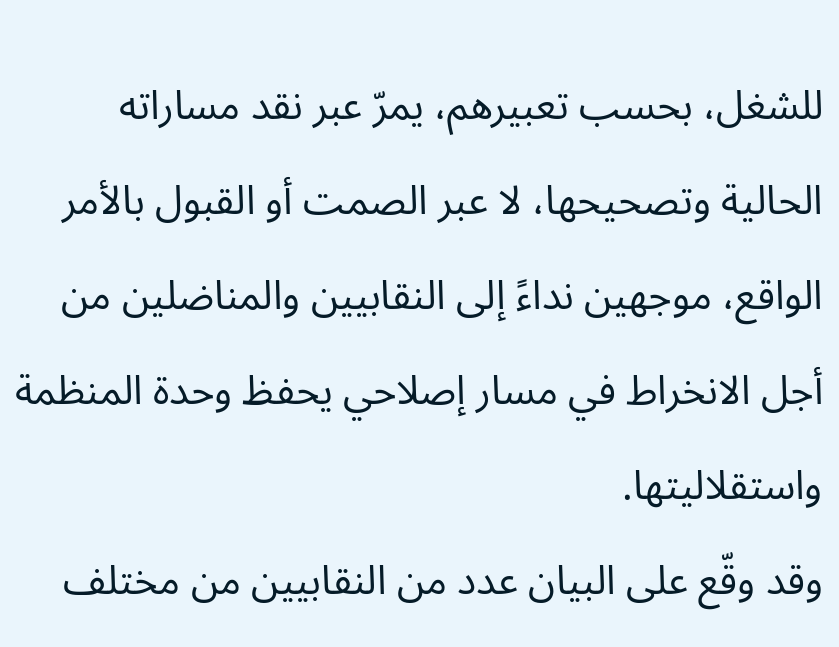للشغل، بحسب تعبيرهم، يمرّ عبر نقد مساراته الحالية وتصحيحها، لا عبر الصمت أو القبول بالأمر الواقع، موجهين نداءً إلى النقابيين والمناضلين من أجل الانخراط في مسار إصلاحي يحفظ وحدة المنظمة واستقلاليتها.
وقد وقّع على البيان عدد من النقابيين من مختلف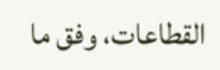القطاعات، وفق ما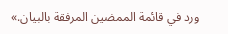ورد في قائمة الممضين المرفقة بالبيان.»